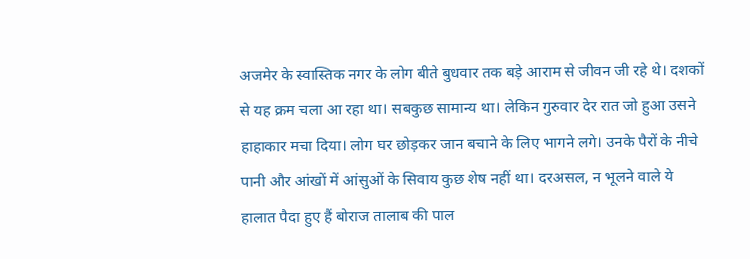अजमेर के स्वास्तिक नगर के लोग बीते बुधवार तक बड़े आराम से जीवन जी रहे थे। दशकों से यह क्रम चला आ रहा था। सबकुछ सामान्य था। लेकिन गुरुवार देर रात जो हुआ उसने हाहाकार मचा दिया। लोग घर छोड़कर जान बचाने के लिए भागने लगे। उनके पैरों के नीचे पानी और आंखों में आंसुओं के सिवाय कुछ शेष नहीं था। दरअसल, न भूलने वाले ये हालात पैदा हुए हैं बोराज तालाब की पाल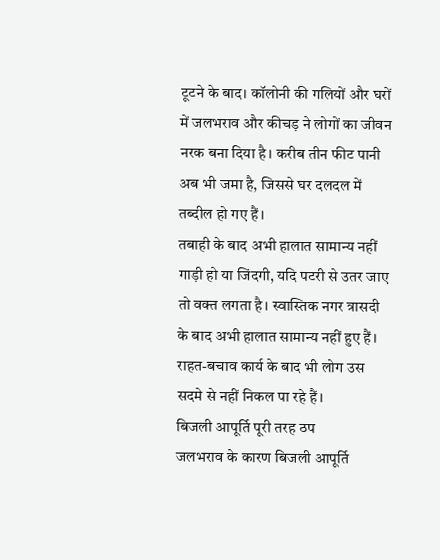टूटने के बाद। कॉलोनी की गलियों और घरों में जलभराव और कीचड़ ने लोगों का जीवन नरक बना दिया है। करीब तीन फीट पानी अब भी जमा है, जिससे घर दलदल में तब्दील हो गए हैं।
तबाही के बाद अभी हालात सामान्य नहीं
गाड़ी हो या जिंदगी, यदि पटरी से उतर जाए तो वक्त लगता है। स्वास्तिक नगर त्रासदी के बाद अभी हालात सामान्य नहीं हुए हैं। राहत-बचाव कार्य के बाद भी लोग उस सदमे से नहीं निकल पा रहे हैं।
बिजली आपूर्ति पूरी तरह ठप
जलभराव के कारण बिजली आपूर्ति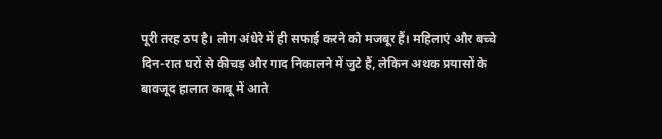पूरी तरह ठप है। लोग अंधेरे में ही सफाई करने को मजबूर हैं। महिलाएं और बच्चे दिन-रात घरों से कीचड़ और गाद निकालने में जुटे हैं, लेकिन अथक प्रयासों के बावजूद हालात काबू में आते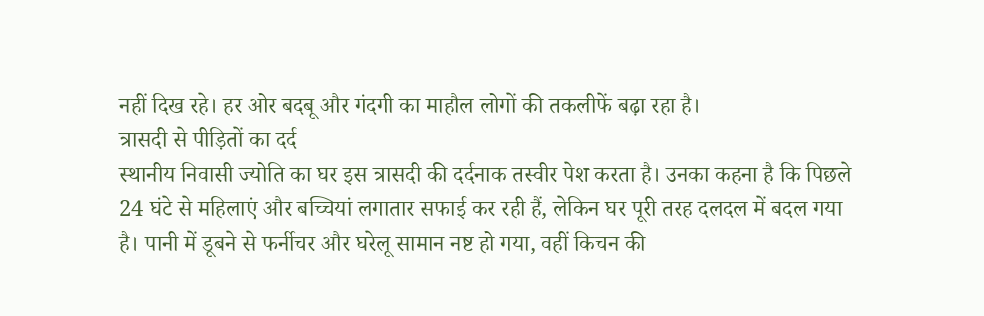नहीं दिख रहे। हर ओर बदबू और गंदगी का माहौल लोगों की तकलीफें बढ़ा रहा है।
त्रासदी से पीड़ितों का दर्द
स्थानीय निवासी ज्योति का घर इस त्रासदी की दर्दनाक तस्वीर पेश करता है। उनका कहना है कि पिछले 24 घंटे से महिलाएं और बच्चियां लगातार सफाई कर रही हैं, लेकिन घर पूरी तरह दलदल में बदल गया है। पानी में डूबने से फर्नीचर और घरेलू सामान नष्ट हो गया, वहीं किचन की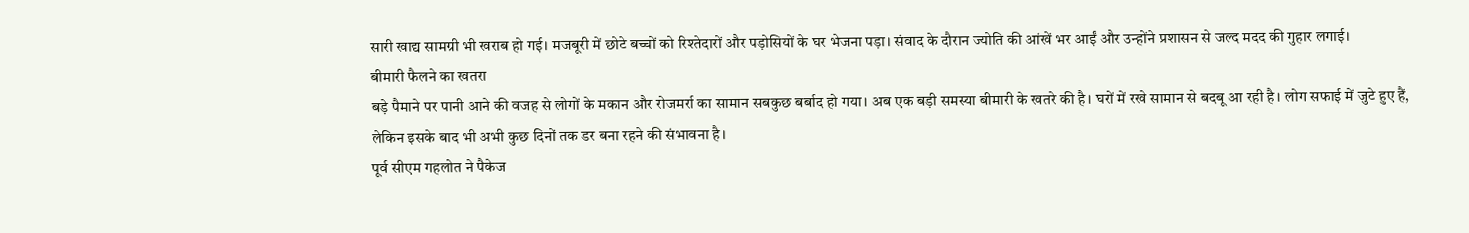सारी खाद्य सामग्री भी खराब हो गई। मजबूरी में छोटे बच्चों को रिश्तेदारों और पड़ोसियों के घर भेजना पड़ा। संवाद के दौरान ज्योति की आंखें भर आईं और उन्होंने प्रशासन से जल्द मदद की गुहार लगाई।
बीमारी फैलने का खतरा
बड़े पैमाने पर पानी आने की वजह से लोगों के मकान और रोजमर्रा का सामान सबकुछ बर्बाद हो गया। अब एक बड़ी समस्या बीमारी के खतरे की है। घरों में रखे सामान से बदबू आ रही है। लोग सफाई में जुटे हुए हैं, लेकिन इसके बाद भी अभी कुछ दिनों तक डर बना रहने की संभावना है।
पूर्व सीएम गहलोत ने पैकेज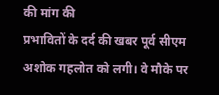की मांग की
प्रभावितों के दर्द की खबर पूर्व सीएम अशोक गहलोत को लगी। वे मौके पर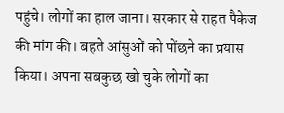पहुंचे। लोगों का हाल जाना। सरकार से राहत पैकेज की मांग की। बहते आंसुओं को पोंछने का प्रयास किया। अपना सबकुछ खो चुके लोगों का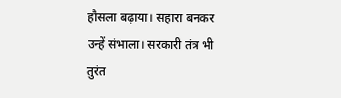हौसला बढ़ाया। सहारा बनकर उन्हें संभाला। सरकारी तंत्र भी तुरंत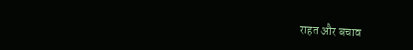राहत और बचाव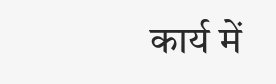कार्य में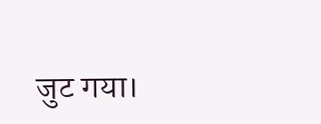जुट गया।